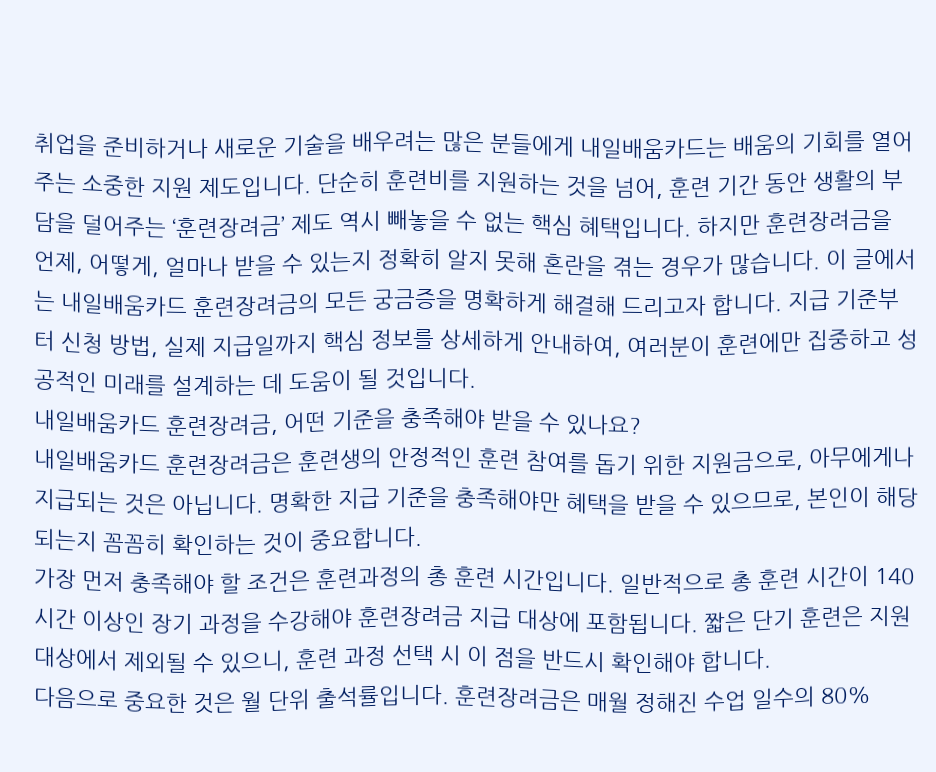취업을 준비하거나 새로운 기술을 배우려는 많은 분들에게 내일배움카드는 배움의 기회를 열어주는 소중한 지원 제도입니다. 단순히 훈련비를 지원하는 것을 넘어, 훈련 기간 동안 생활의 부담을 덜어주는 ‘훈련장려금’ 제도 역시 빼놓을 수 없는 핵심 혜택입니다. 하지만 훈련장려금을 언제, 어떻게, 얼마나 받을 수 있는지 정확히 알지 못해 혼란을 겪는 경우가 많습니다. 이 글에서는 내일배움카드 훈련장려금의 모든 궁금증을 명확하게 해결해 드리고자 합니다. 지급 기준부터 신청 방법, 실제 지급일까지 핵심 정보를 상세하게 안내하여, 여러분이 훈련에만 집중하고 성공적인 미래를 설계하는 데 도움이 될 것입니다.
내일배움카드 훈련장려금, 어떤 기준을 충족해야 받을 수 있나요?
내일배움카드 훈련장려금은 훈련생의 안정적인 훈련 참여를 돕기 위한 지원금으로, 아무에게나 지급되는 것은 아닙니다. 명확한 지급 기준을 충족해야만 혜택을 받을 수 있으므로, 본인이 해당되는지 꼼꼼히 확인하는 것이 중요합니다.
가장 먼저 충족해야 할 조건은 훈련과정의 총 훈련 시간입니다. 일반적으로 총 훈련 시간이 140시간 이상인 장기 과정을 수강해야 훈련장려금 지급 대상에 포함됩니다. 짧은 단기 훈련은 지원 대상에서 제외될 수 있으니, 훈련 과정 선택 시 이 점을 반드시 확인해야 합니다.
다음으로 중요한 것은 월 단위 출석률입니다. 훈련장려금은 매월 정해진 수업 일수의 80%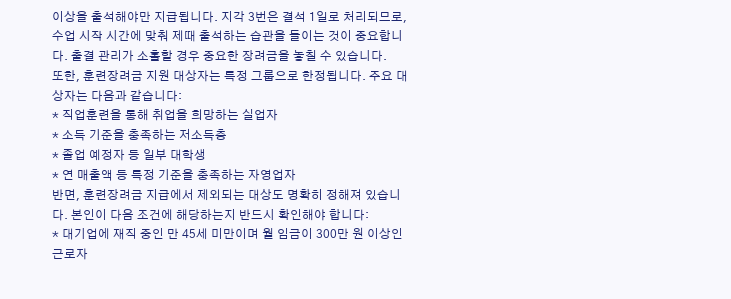이상을 출석해야만 지급됩니다. 지각 3번은 결석 1일로 처리되므로, 수업 시작 시간에 맞춰 제때 출석하는 습관을 들이는 것이 중요합니다. 출결 관리가 소홀할 경우 중요한 장려금을 놓칠 수 있습니다.
또한, 훈련장려금 지원 대상자는 특정 그룹으로 한정됩니다. 주요 대상자는 다음과 같습니다:
* 직업훈련을 통해 취업을 희망하는 실업자
* 소득 기준을 충족하는 저소득층
* 졸업 예정자 등 일부 대학생
* 연 매출액 등 특정 기준을 충족하는 자영업자
반면, 훈련장려금 지급에서 제외되는 대상도 명확히 정해져 있습니다. 본인이 다음 조건에 해당하는지 반드시 확인해야 합니다:
* 대기업에 재직 중인 만 45세 미만이며 월 임금이 300만 원 이상인 근로자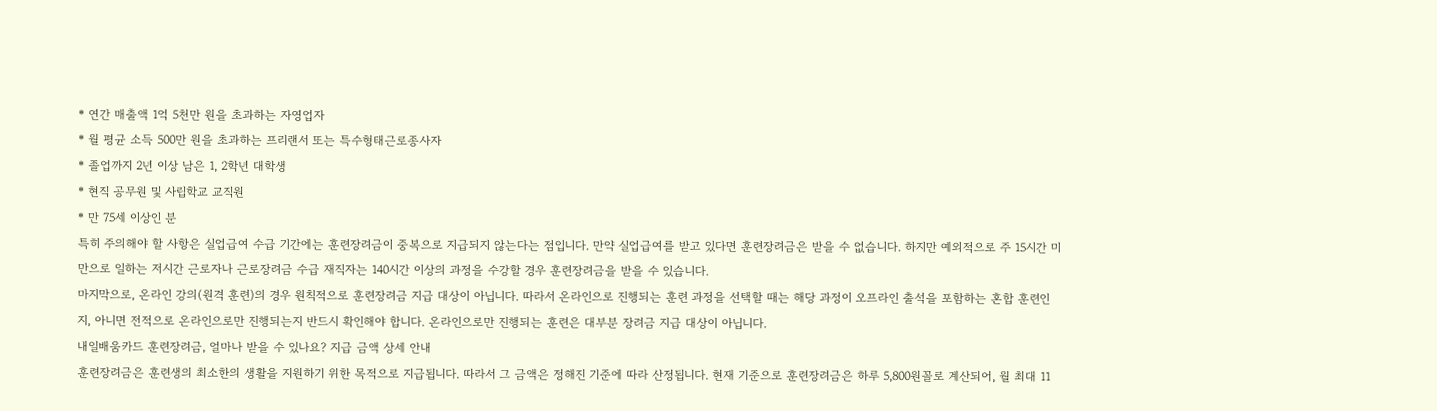* 연간 매출액 1억 5천만 원을 초과하는 자영업자
* 월 평균 소득 500만 원을 초과하는 프리랜서 또는 특수형태근로종사자
* 졸업까지 2년 이상 남은 1, 2학년 대학생
* 현직 공무원 및 사립학교 교직원
* 만 75세 이상인 분
특히 주의해야 할 사항은 실업급여 수급 기간에는 훈련장려금이 중복으로 지급되지 않는다는 점입니다. 만약 실업급여를 받고 있다면 훈련장려금은 받을 수 없습니다. 하지만 예외적으로 주 15시간 미만으로 일하는 저시간 근로자나 근로장려금 수급 재직자는 140시간 이상의 과정을 수강할 경우 훈련장려금을 받을 수 있습니다.
마지막으로, 온라인 강의(원격 훈련)의 경우 원칙적으로 훈련장려금 지급 대상이 아닙니다. 따라서 온라인으로 진행되는 훈련 과정을 선택할 때는 해당 과정이 오프라인 출석을 포함하는 혼합 훈련인지, 아니면 전적으로 온라인으로만 진행되는지 반드시 확인해야 합니다. 온라인으로만 진행되는 훈련은 대부분 장려금 지급 대상이 아닙니다.
내일배움카드 훈련장려금, 얼마나 받을 수 있나요? 지급 금액 상세 안내
훈련장려금은 훈련생의 최소한의 생활을 지원하기 위한 목적으로 지급됩니다. 따라서 그 금액은 정해진 기준에 따라 산정됩니다. 현재 기준으로 훈련장려금은 하루 5,800원꼴로 계산되어, 월 최대 11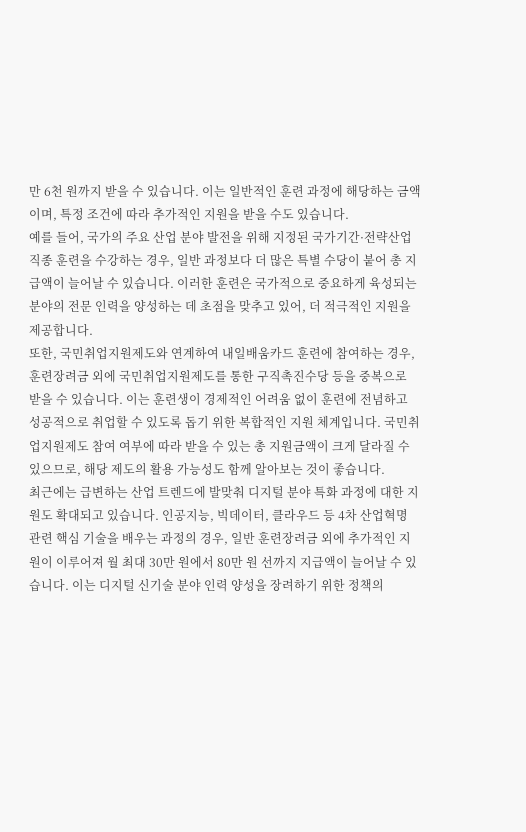만 6천 원까지 받을 수 있습니다. 이는 일반적인 훈련 과정에 해당하는 금액이며, 특정 조건에 따라 추가적인 지원을 받을 수도 있습니다.
예를 들어, 국가의 주요 산업 분야 발전을 위해 지정된 국가기간·전략산업직종 훈련을 수강하는 경우, 일반 과정보다 더 많은 특별 수당이 붙어 총 지급액이 늘어날 수 있습니다. 이러한 훈련은 국가적으로 중요하게 육성되는 분야의 전문 인력을 양성하는 데 초점을 맞추고 있어, 더 적극적인 지원을 제공합니다.
또한, 국민취업지원제도와 연계하여 내일배움카드 훈련에 참여하는 경우, 훈련장려금 외에 국민취업지원제도를 통한 구직촉진수당 등을 중복으로 받을 수 있습니다. 이는 훈련생이 경제적인 어려움 없이 훈련에 전념하고 성공적으로 취업할 수 있도록 돕기 위한 복합적인 지원 체계입니다. 국민취업지원제도 참여 여부에 따라 받을 수 있는 총 지원금액이 크게 달라질 수 있으므로, 해당 제도의 활용 가능성도 함께 알아보는 것이 좋습니다.
최근에는 급변하는 산업 트렌드에 발맞춰 디지털 분야 특화 과정에 대한 지원도 확대되고 있습니다. 인공지능, 빅데이터, 클라우드 등 4차 산업혁명 관련 핵심 기술을 배우는 과정의 경우, 일반 훈련장려금 외에 추가적인 지원이 이루어져 월 최대 30만 원에서 80만 원 선까지 지급액이 늘어날 수 있습니다. 이는 디지털 신기술 분야 인력 양성을 장려하기 위한 정책의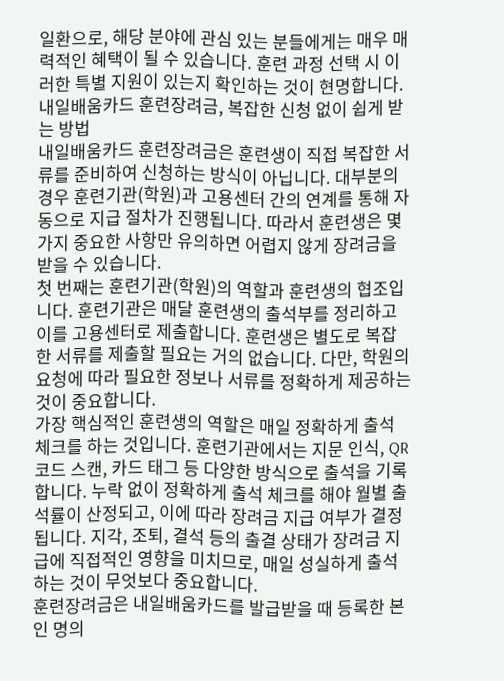일환으로, 해당 분야에 관심 있는 분들에게는 매우 매력적인 혜택이 될 수 있습니다. 훈련 과정 선택 시 이러한 특별 지원이 있는지 확인하는 것이 현명합니다.
내일배움카드 훈련장려금, 복잡한 신청 없이 쉽게 받는 방법
내일배움카드 훈련장려금은 훈련생이 직접 복잡한 서류를 준비하여 신청하는 방식이 아닙니다. 대부분의 경우 훈련기관(학원)과 고용센터 간의 연계를 통해 자동으로 지급 절차가 진행됩니다. 따라서 훈련생은 몇 가지 중요한 사항만 유의하면 어렵지 않게 장려금을 받을 수 있습니다.
첫 번째는 훈련기관(학원)의 역할과 훈련생의 협조입니다. 훈련기관은 매달 훈련생의 출석부를 정리하고 이를 고용센터로 제출합니다. 훈련생은 별도로 복잡한 서류를 제출할 필요는 거의 없습니다. 다만, 학원의 요청에 따라 필요한 정보나 서류를 정확하게 제공하는 것이 중요합니다.
가장 핵심적인 훈련생의 역할은 매일 정확하게 출석 체크를 하는 것입니다. 훈련기관에서는 지문 인식, QR코드 스캔, 카드 태그 등 다양한 방식으로 출석을 기록합니다. 누락 없이 정확하게 출석 체크를 해야 월별 출석률이 산정되고, 이에 따라 장려금 지급 여부가 결정됩니다. 지각, 조퇴, 결석 등의 출결 상태가 장려금 지급에 직접적인 영향을 미치므로, 매일 성실하게 출석하는 것이 무엇보다 중요합니다.
훈련장려금은 내일배움카드를 발급받을 때 등록한 본인 명의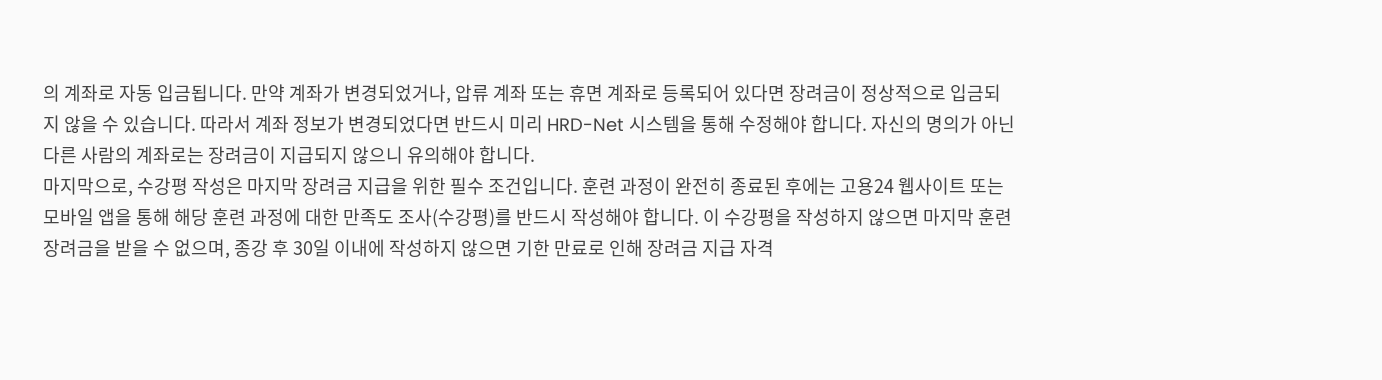의 계좌로 자동 입금됩니다. 만약 계좌가 변경되었거나, 압류 계좌 또는 휴면 계좌로 등록되어 있다면 장려금이 정상적으로 입금되지 않을 수 있습니다. 따라서 계좌 정보가 변경되었다면 반드시 미리 HRD-Net 시스템을 통해 수정해야 합니다. 자신의 명의가 아닌 다른 사람의 계좌로는 장려금이 지급되지 않으니 유의해야 합니다.
마지막으로, 수강평 작성은 마지막 장려금 지급을 위한 필수 조건입니다. 훈련 과정이 완전히 종료된 후에는 고용24 웹사이트 또는 모바일 앱을 통해 해당 훈련 과정에 대한 만족도 조사(수강평)를 반드시 작성해야 합니다. 이 수강평을 작성하지 않으면 마지막 훈련장려금을 받을 수 없으며, 종강 후 30일 이내에 작성하지 않으면 기한 만료로 인해 장려금 지급 자격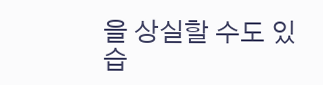을 상실할 수도 있습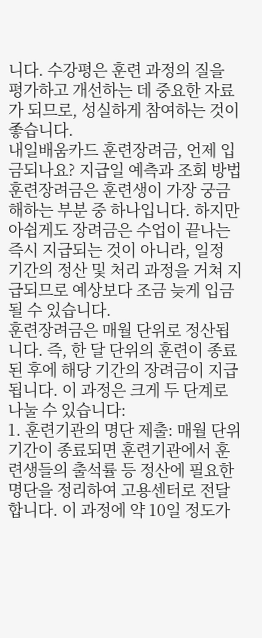니다. 수강평은 훈련 과정의 질을 평가하고 개선하는 데 중요한 자료가 되므로, 성실하게 참여하는 것이 좋습니다.
내일배움카드 훈련장려금, 언제 입금되나요? 지급일 예측과 조회 방법
훈련장려금은 훈련생이 가장 궁금해하는 부분 중 하나입니다. 하지만 아쉽게도 장려금은 수업이 끝나는 즉시 지급되는 것이 아니라, 일정 기간의 정산 및 처리 과정을 거쳐 지급되므로 예상보다 조금 늦게 입금될 수 있습니다.
훈련장려금은 매월 단위로 정산됩니다. 즉, 한 달 단위의 훈련이 종료된 후에 해당 기간의 장려금이 지급됩니다. 이 과정은 크게 두 단계로 나눌 수 있습니다:
1. 훈련기관의 명단 제출: 매월 단위기간이 종료되면 훈련기관에서 훈련생들의 출석률 등 정산에 필요한 명단을 정리하여 고용센터로 전달합니다. 이 과정에 약 10일 정도가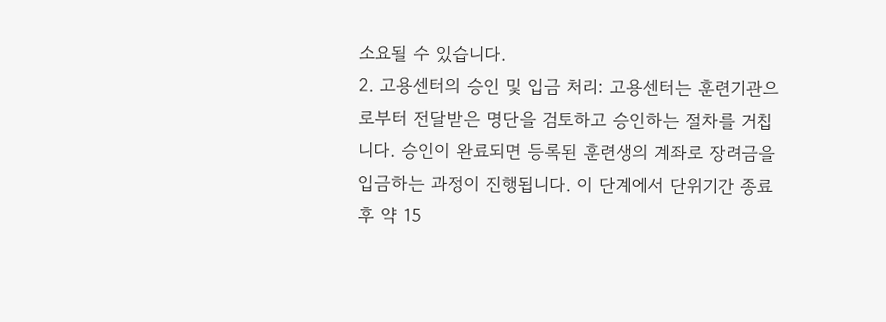소요될 수 있습니다.
2. 고용센터의 승인 및 입금 처리: 고용센터는 훈련기관으로부터 전달받은 명단을 검토하고 승인하는 절차를 거칩니다. 승인이 완료되면 등록된 훈련생의 계좌로 장려금을 입금하는 과정이 진행됩니다. 이 단계에서 단위기간 종료 후 약 15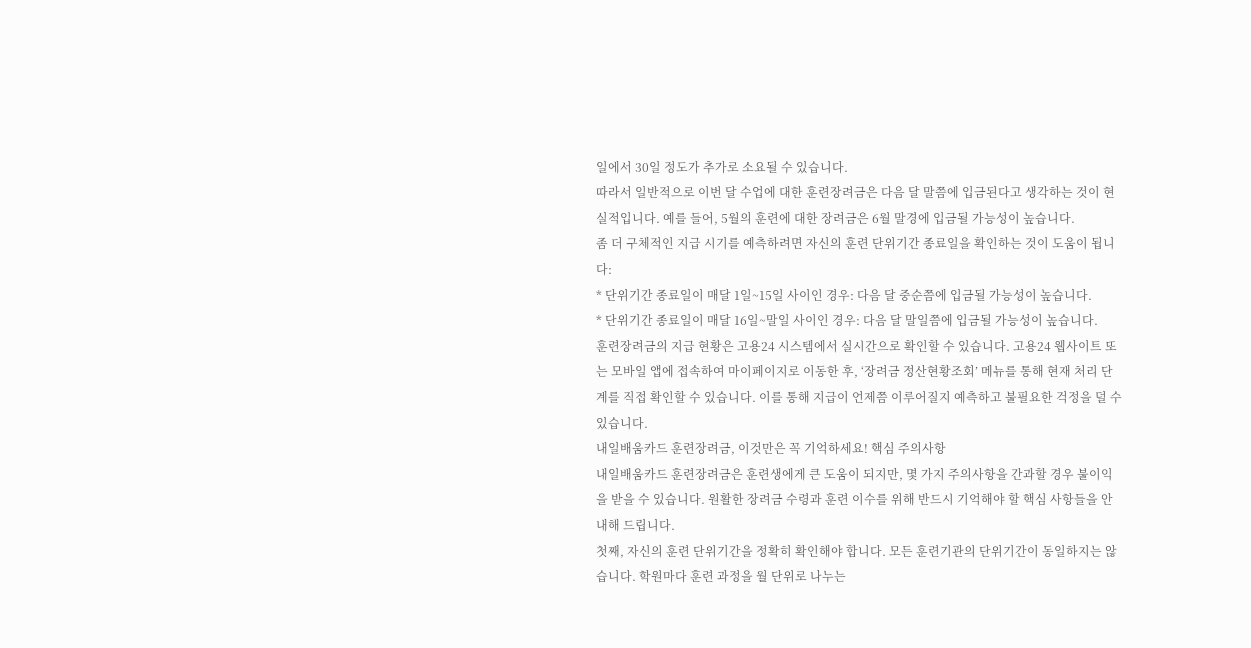일에서 30일 정도가 추가로 소요될 수 있습니다.
따라서 일반적으로 이번 달 수업에 대한 훈련장려금은 다음 달 말쯤에 입금된다고 생각하는 것이 현실적입니다. 예를 들어, 5월의 훈련에 대한 장려금은 6월 말경에 입금될 가능성이 높습니다.
좀 더 구체적인 지급 시기를 예측하려면 자신의 훈련 단위기간 종료일을 확인하는 것이 도움이 됩니다:
* 단위기간 종료일이 매달 1일~15일 사이인 경우: 다음 달 중순쯤에 입금될 가능성이 높습니다.
* 단위기간 종료일이 매달 16일~말일 사이인 경우: 다음 달 말일쯤에 입금될 가능성이 높습니다.
훈련장려금의 지급 현황은 고용24 시스템에서 실시간으로 확인할 수 있습니다. 고용24 웹사이트 또는 모바일 앱에 접속하여 마이페이지로 이동한 후, ‘장려금 정산현황조회’ 메뉴를 통해 현재 처리 단계를 직접 확인할 수 있습니다. 이를 통해 지급이 언제쯤 이루어질지 예측하고 불필요한 걱정을 덜 수 있습니다.
내일배움카드 훈련장려금, 이것만은 꼭 기억하세요! 핵심 주의사항
내일배움카드 훈련장려금은 훈련생에게 큰 도움이 되지만, 몇 가지 주의사항을 간과할 경우 불이익을 받을 수 있습니다. 원활한 장려금 수령과 훈련 이수를 위해 반드시 기억해야 할 핵심 사항들을 안내해 드립니다.
첫째, 자신의 훈련 단위기간을 정확히 확인해야 합니다. 모든 훈련기관의 단위기간이 동일하지는 않습니다. 학원마다 훈련 과정을 월 단위로 나누는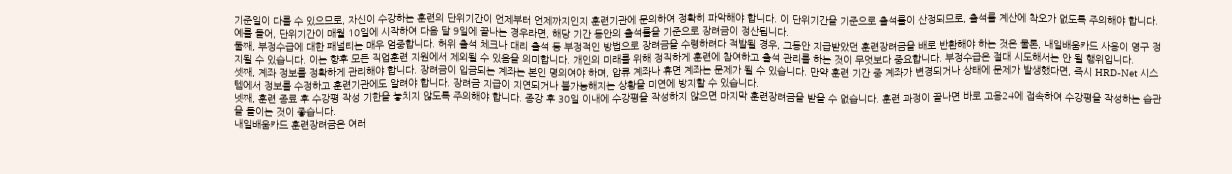기준일이 다를 수 있으므로, 자신이 수강하는 훈련의 단위기간이 언제부터 언제까지인지 훈련기관에 문의하여 정확히 파악해야 합니다. 이 단위기간을 기준으로 출석률이 산정되므로, 출석률 계산에 착오가 없도록 주의해야 합니다. 예를 들어, 단위기간이 매월 10일에 시작하여 다음 달 9일에 끝나는 경우라면, 해당 기간 동안의 출석률을 기준으로 장려금이 정산됩니다.
둘째, 부정수급에 대한 패널티는 매우 엄중합니다. 허위 출석 체크나 대리 출석 등 부정적인 방법으로 장려금을 수령하려다 적발될 경우, 그동안 지급받았던 훈련장려금을 배로 반환해야 하는 것은 물론, 내일배움카드 사용이 영구 정지될 수 있습니다. 이는 향후 모든 직업훈련 지원에서 제외될 수 있음을 의미합니다. 개인의 미래를 위해 정직하게 훈련에 참여하고 출석 관리를 하는 것이 무엇보다 중요합니다. 부정수급은 절대 시도해서는 안 될 행위입니다.
셋째, 계좌 정보를 정확하게 관리해야 합니다. 장려금이 입금되는 계좌는 본인 명의여야 하며, 압류 계좌나 휴면 계좌는 문제가 될 수 있습니다. 만약 훈련 기간 중 계좌가 변경되거나 상태에 문제가 발생했다면, 즉시 HRD-Net 시스템에서 정보를 수정하고 훈련기관에도 알려야 합니다. 장려금 지급이 지연되거나 불가능해지는 상황을 미연에 방지할 수 있습니다.
넷째, 훈련 종료 후 수강평 작성 기한을 놓치지 않도록 주의해야 합니다. 종강 후 30일 이내에 수강평을 작성하지 않으면 마지막 훈련장려금을 받을 수 없습니다. 훈련 과정이 끝나면 바로 고용24에 접속하여 수강평을 작성하는 습관을 들이는 것이 좋습니다.
내일배움카드 훈련장려금은 여러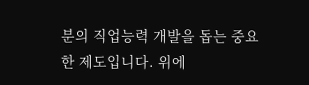분의 직업능력 개발을 돕는 중요한 제도입니다. 위에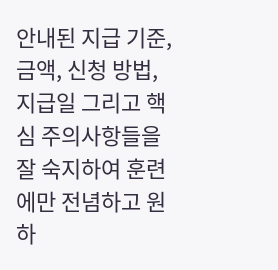안내된 지급 기준, 금액, 신청 방법, 지급일 그리고 핵심 주의사항들을 잘 숙지하여 훈련에만 전념하고 원하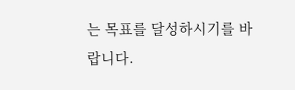는 목표를 달성하시기를 바랍니다.